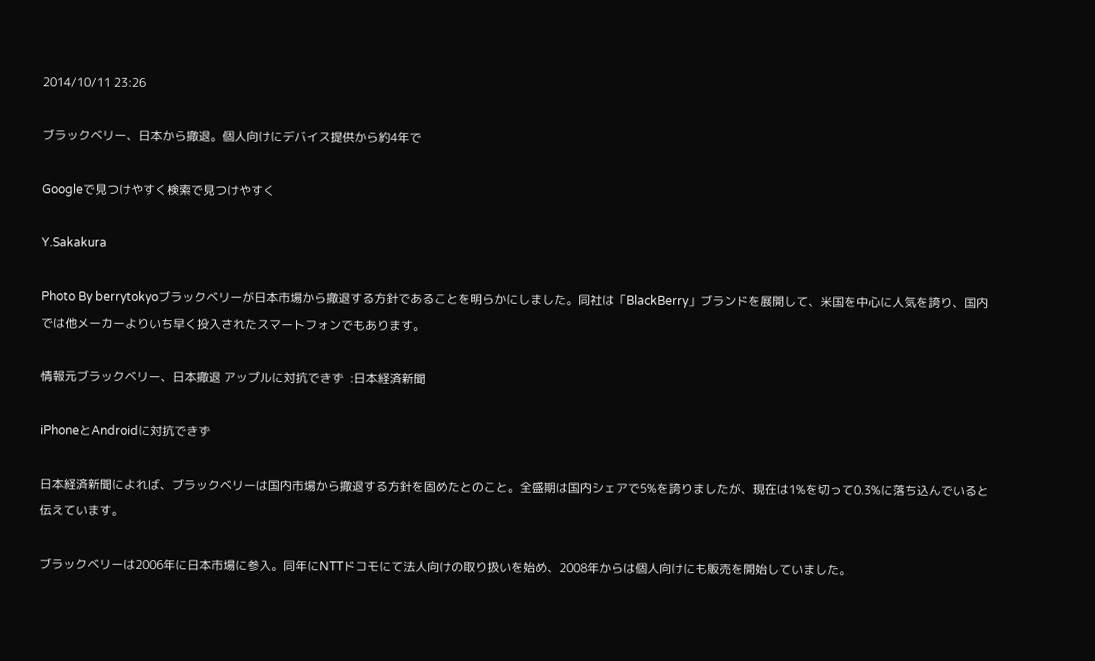2014/10/11 23:26

ブラックベリー、日本から撤退。個人向けにデバイス提供から約4年で

Googleで見つけやすく検索で見つけやすく

Y.Sakakura

Photo By berrytokyoブラックベリーが日本市場から撤退する方針であることを明らかにしました。同社は「BlackBerry」ブランドを展開して、米国を中心に人気を誇り、国内では他メーカーよりいち早く投入されたスマートフォンでもあります。

情報元ブラックベリー、日本撤退 アップルに対抗できず  :日本経済新聞

iPhoneとAndroidに対抗できず

日本経済新聞によれば、ブラックベリーは国内市場から撤退する方針を固めたとのこと。全盛期は国内シェアで5%を誇りましたが、現在は1%を切って0.3%に落ち込んでいると伝えています。

ブラックベリーは2006年に日本市場に参入。同年にNTTドコモにて法人向けの取り扱いを始め、2008年からは個人向けにも販売を開始していました。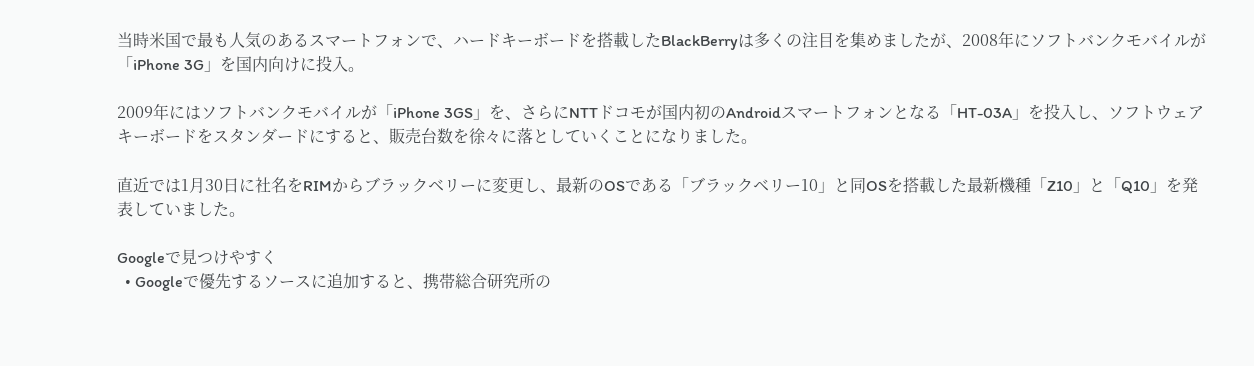当時米国で最も人気のあるスマートフォンで、ハードキーボードを搭載したBlackBerryは多くの注目を集めましたが、2008年にソフトバンクモバイルが「iPhone 3G」を国内向けに投入。

2009年にはソフトバンクモバイルが「iPhone 3GS」を、さらにNTTドコモが国内初のAndroidスマートフォンとなる「HT-03A」を投入し、ソフトウェアキーボードをスタンダードにすると、販売台数を徐々に落としていくことになりました。

直近では1月30日に社名をRIMからブラックベリーに変更し、最新のOSである「ブラックベリー10」と同OSを搭載した最新機種「Z10」と「Q10」を発表していました。

Googleで見つけやすく
  • Googleで優先するソースに追加すると、携帯総合研究所の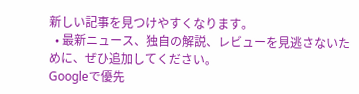新しい記事を見つけやすくなります。
  • 最新ニュース、独自の解説、レビューを見逃さないために、ぜひ追加してください。
Googleで優先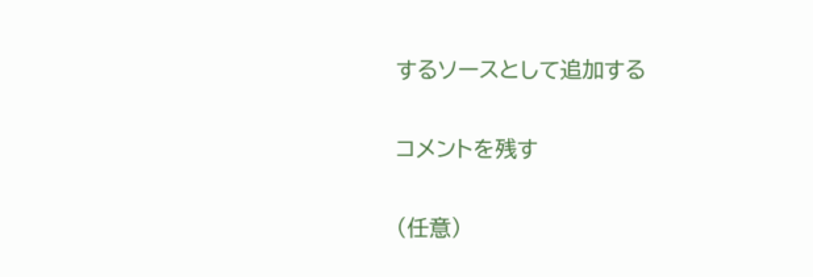するソースとして追加する

コメントを残す

(任意)